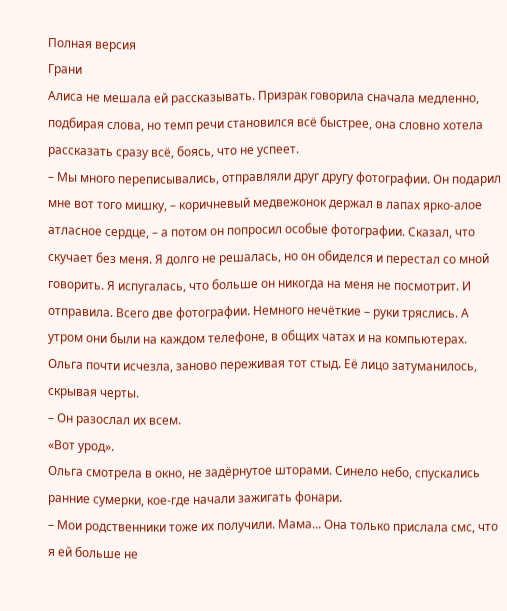Полная версия
Грани
Алиса не мешала ей рассказывать. Призрак говорила сначала медленно, подбирая слова, но темп речи становился всё быстрее, она словно хотела рассказать сразу всё, боясь, что не успеет.
– Мы много переписывались, отправляли друг другу фотографии. Он подарил мне вот того мишку, – коричневый медвежонок держал в лапах ярко-алое атласное сердце, – а потом он попросил особые фотографии. Сказал, что скучает без меня. Я долго не решалась, но он обиделся и перестал со мной говорить. Я испугалась, что больше он никогда на меня не посмотрит. И отправила. Всего две фотографии. Немного нечёткие – руки тряслись. А утром они были на каждом телефоне, в общих чатах и на компьютерах.
Ольга почти исчезла, заново переживая тот стыд. Её лицо затуманилось, скрывая черты.
– Он разослал их всем.
«Вот урод».
Ольга смотрела в окно, не задёрнутое шторами. Синело небо, спускались ранние сумерки, кое-где начали зажигать фонари.
– Мои родственники тоже их получили. Мама... Она только прислала смс, что я ей больше не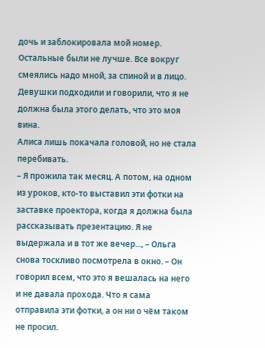дочь и заблокировала мой номер. Остальные были не лучше. Все вокруг смеялись надо мной, за спиной и в лицо. Девушки подходили и говорили, что я не должна была этого делать, что это моя вина.
Алиса лишь покачала головой, но не стала перебивать.
– Я прожила так месяц. А потом, на одном из уроков, кто-то выставил эти фотки на заставке проектора, когда я должна была рассказывать презентацию. Я не выдержала и в тот же вечер..., – Ольга снова тоскливо посмотрела в окно. – Он говорил всем, что это я вешалась на него и не давала прохода. Что я сама отправила эти фотки, а он ни о чём таком не просил.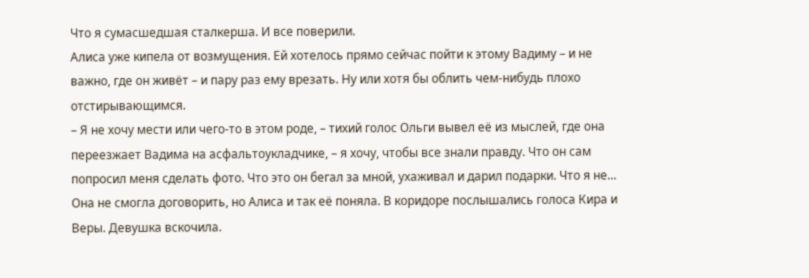Что я сумасшедшая сталкерша. И все поверили.
Алиса уже кипела от возмущения. Ей хотелось прямо сейчас пойти к этому Вадиму – и не важно, где он живёт – и пару раз ему врезать. Ну или хотя бы облить чем-нибудь плохо отстирывающимся.
– Я не хочу мести или чего-то в этом роде, – тихий голос Ольги вывел её из мыслей, где она переезжает Вадима на асфальтоукладчике, – я хочу, чтобы все знали правду. Что он сам попросил меня сделать фото. Что это он бегал за мной, ухаживал и дарил подарки. Что я не...
Она не смогла договорить, но Алиса и так её поняла. В коридоре послышались голоса Кира и Веры. Девушка вскочила.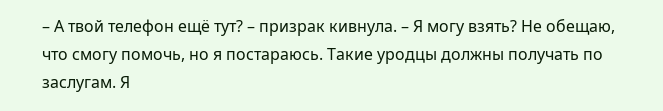– А твой телефон ещё тут? – призрак кивнула. – Я могу взять? Не обещаю, что смогу помочь, но я постараюсь. Такие уродцы должны получать по заслугам. Я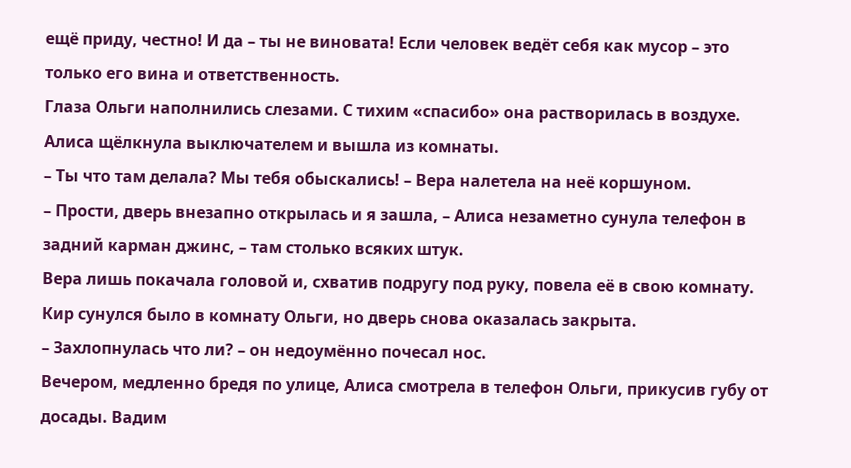ещё приду, честно! И да – ты не виновата! Если человек ведёт себя как мусор – это только его вина и ответственность.
Глаза Ольги наполнились слезами. С тихим «спасибо» она растворилась в воздухе.
Алиса щёлкнула выключателем и вышла из комнаты.
– Ты что там делала? Мы тебя обыскались! – Вера налетела на неё коршуном.
– Прости, дверь внезапно открылась и я зашла, – Алиса незаметно сунула телефон в задний карман джинс, – там столько всяких штук.
Вера лишь покачала головой и, схватив подругу под руку, повела её в свою комнату. Кир сунулся было в комнату Ольги, но дверь снова оказалась закрыта.
– Захлопнулась что ли? – он недоумённо почесал нос.
Вечером, медленно бредя по улице, Алиса смотрела в телефон Ольги, прикусив губу от досады. Вадим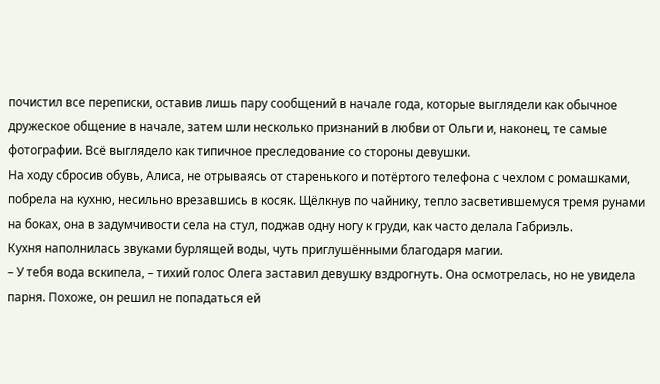почистил все переписки, оставив лишь пару сообщений в начале года, которые выглядели как обычное дружеское общение в начале, затем шли несколько признаний в любви от Ольги и, наконец, те самые фотографии. Всё выглядело как типичное преследование со стороны девушки.
На ходу сбросив обувь, Алиса, не отрываясь от старенького и потёртого телефона с чехлом с ромашками, побрела на кухню, несильно врезавшись в косяк. Щёлкнув по чайнику, тепло засветившемуся тремя рунами на боках, она в задумчивости села на стул, поджав одну ногу к груди, как часто делала Габриэль.
Кухня наполнилась звуками бурлящей воды, чуть приглушёнными благодаря магии.
– У тебя вода вскипела, – тихий голос Олега заставил девушку вздрогнуть. Она осмотрелась, но не увидела парня. Похоже, он решил не попадаться ей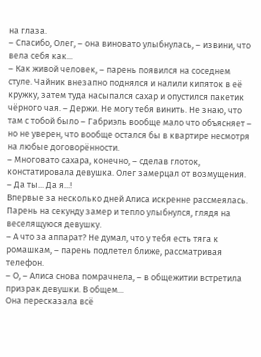на глаза.
– Спасибо, Олег, – она виновато улыбнулась, – извини, что вела себя как...
– Как живой человек, – парень появился на соседнем стуле. Чайник внезапно поднялся и налили кипяток в её кружку, затем туда насыпался сахар и опустился пакетик чёрного чая. – Держи. Не могу тебя винить. Не знаю, что там с тобой было – Габриэль вообще мало что объясняет – но не уверен, что вообще остался бы в квартире несмотря на любые договорённости.
– Многовато сахара, конечно, – сделав глоток, констатировала девушка. Олег замерцал от возмущения.
– Да ты... Да я...!
Впервые за несколько дней Алиса искренне рассмеялась. Парень на секунду замер и тепло улыбнулся, глядя на веселящуюся девушку.
– А что за аппарат? Не думал, что у тебя есть тяга к ромашкам, – парень подлетел ближе, рассматривая телефон.
– О, – Алиса снова помрачнела, – в общежитии встретила призрак девушки. В общем...
Она пересказала всё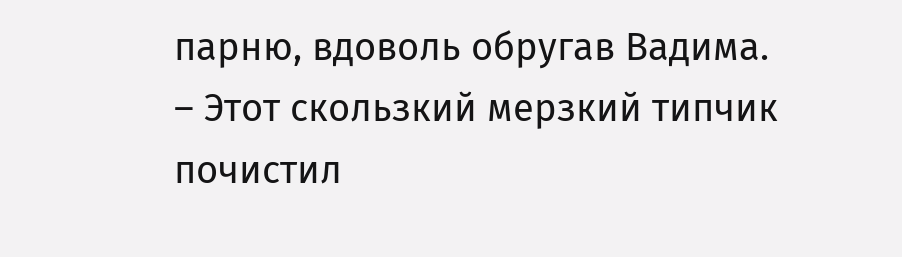парню, вдоволь обругав Вадима.
– Этот скользкий мерзкий типчик почистил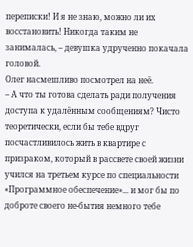переписки! И я не знаю, можно ли их восстановить! Никогда таким не занималась, – девушка удрученно покачала головой.
Олег насмешливо посмотрел на неё.
– А что ты готова сделать ради получения доступа к удалённым сообщениям? Чисто теоретически, если бы тебе вдруг посчастливилось жить в квартире с призраком, который в рассвете своей жизни учился на третьем курсе по специальности «Программное обеспечение»... и мог бы по доброте своего не-бытия немного тебе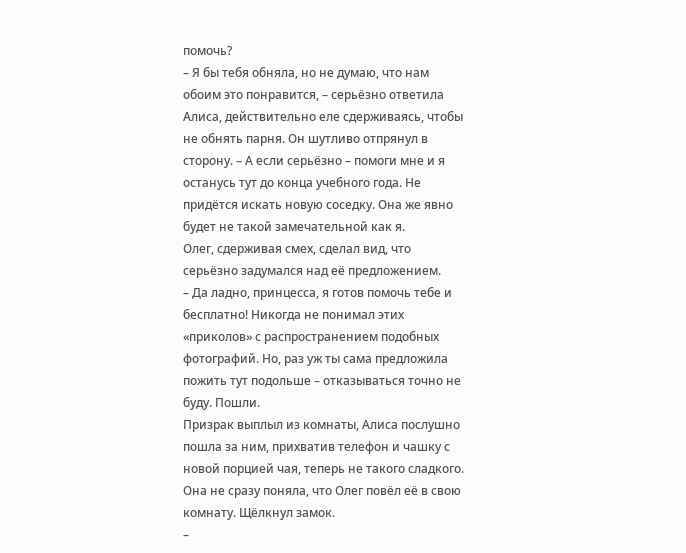помочь?
– Я бы тебя обняла, но не думаю, что нам обоим это понравится, – серьёзно ответила Алиса, действительно еле сдерживаясь, чтобы не обнять парня. Он шутливо отпрянул в сторону. – А если серьёзно – помоги мне и я останусь тут до конца учебного года. Не придётся искать новую соседку. Она же явно будет не такой замечательной как я.
Олег, сдерживая смех, сделал вид, что серьёзно задумался над её предложением.
– Да ладно, принцесса, я готов помочь тебе и бесплатно! Никогда не понимал этих «приколов» с распространением подобных фотографий. Но, раз уж ты сама предложила пожить тут подольше – отказываться точно не буду. Пошли.
Призрак выплыл из комнаты, Алиса послушно пошла за ним, прихватив телефон и чашку с новой порцией чая, теперь не такого сладкого.
Она не сразу поняла, что Олег повёл её в свою комнату. Щёлкнул замок.
–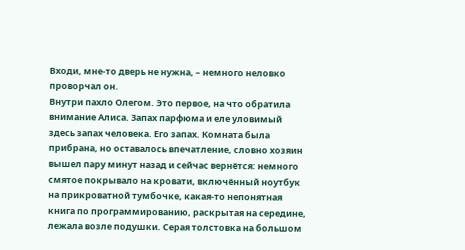Входи, мне-то дверь не нужна, – немного неловко проворчал он.
Внутри пахло Олегом. Это первое, на что обратила внимание Алиса. Запах парфюма и еле уловимый здесь запах человека. Его запах. Комната была прибрана, но оставалось впечатление, словно хозяин вышел пару минут назад и сейчас вернётся: немного смятое покрывало на кровати, включённый ноутбук на прикроватной тумбочке, какая-то непонятная книга по программированию, раскрытая на середине, лежала возле подушки. Серая толстовка на большом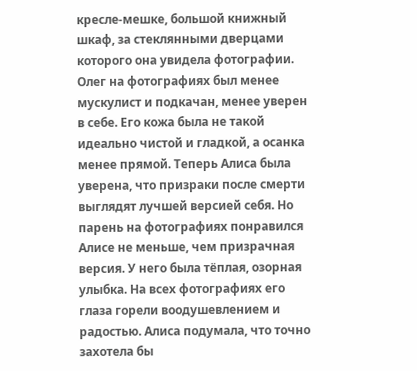кресле-мешке, большой книжный шкаф, за стеклянными дверцами которого она увидела фотографии. Олег на фотографиях был менее мускулист и подкачан, менее уверен в себе. Его кожа была не такой идеально чистой и гладкой, а осанка менее прямой. Теперь Алиса была уверена, что призраки после смерти выглядят лучшей версией себя. Но парень на фотографиях понравился Алисе не меньше, чем призрачная версия. У него была тёплая, озорная улыбка. На всех фотографиях его глаза горели воодушевлением и радостью. Алиса подумала, что точно захотела бы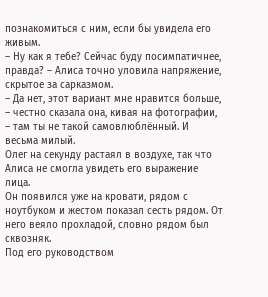познакомиться с ним, если бы увидела его живым.
– Ну как я тебе? Сейчас буду посимпатичнее, правда? – Алиса точно уловила напряжение, скрытое за сарказмом.
– Да нет, этот вариант мне нравится больше, – честно сказала она, кивая на фотографии, – там ты не такой самовлюблённый. И весьма милый.
Олег на секунду растаял в воздухе, так что Алиса не смогла увидеть его выражение лица.
Он появился уже на кровати, рядом с ноутбуком и жестом показал сесть рядом. От него веяло прохладой, словно рядом был сквозняк.
Под его руководством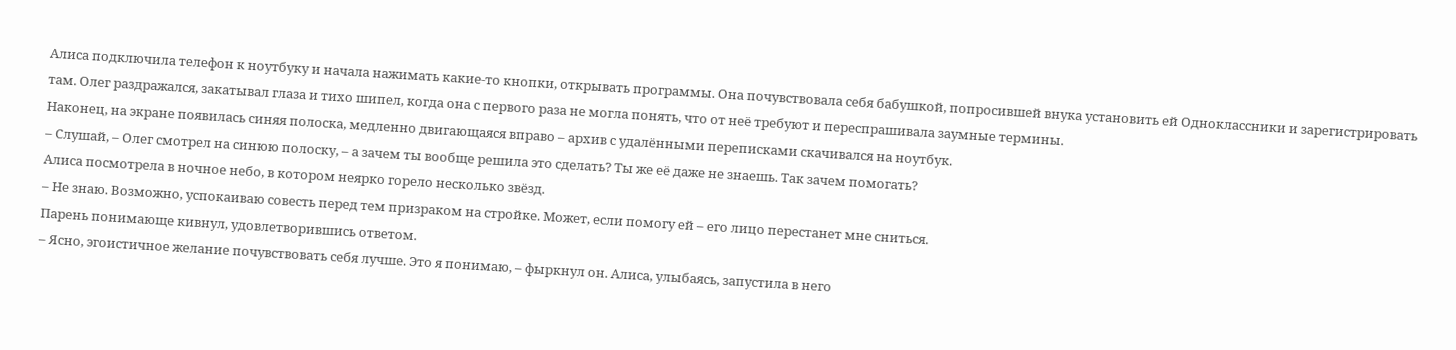Алиса подключила телефон к ноутбуку и начала нажимать какие-то кнопки, открывать программы. Она почувствовала себя бабушкой, попросившей внука установить ей Одноклассники и зарегистрировать там. Олег раздражался, закатывал глаза и тихо шипел, когда она с первого раза не могла понять, что от неё требуют и переспрашивала заумные термины.
Наконец, на экране появилась синяя полоска, медленно двигающаяся вправо – архив с удалёнными переписками скачивался на ноутбук.
– Слушай, – Олег смотрел на синюю полоску, – а зачем ты вообще решила это сделать? Ты же её даже не знаешь. Так зачем помогать?
Алиса посмотрела в ночное небо, в котором неярко горело несколько звёзд.
– Не знаю. Возможно, успокаиваю совесть перед тем призраком на стройке. Может, если помогу ей – его лицо перестанет мне сниться.
Парень понимающе кивнул, удовлетворившись ответом.
– Ясно, эгоистичное желание почувствовать себя лучше. Это я понимаю, – фыркнул он. Алиса, улыбаясь, запустила в него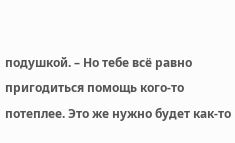подушкой. – Но тебе всё равно пригодиться помощь кого-то потеплее. Это же нужно будет как-то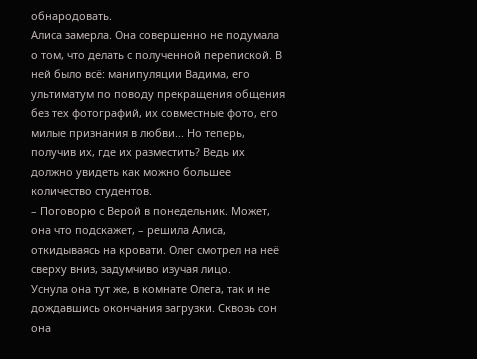обнародовать.
Алиса замерла. Она совершенно не подумала о том, что делать с полученной перепиской. В ней было всё: манипуляции Вадима, его ультиматум по поводу прекращения общения без тех фотографий, их совместные фото, его милые признания в любви... Но теперь, получив их, где их разместить? Ведь их должно увидеть как можно большее количество студентов.
– Поговорю с Верой в понедельник. Может, она что подскажет, – решила Алиса, откидываясь на кровати. Олег смотрел на неё сверху вниз, задумчиво изучая лицо.
Уснула она тут же, в комнате Олега, так и не дождавшись окончания загрузки. Сквозь сон она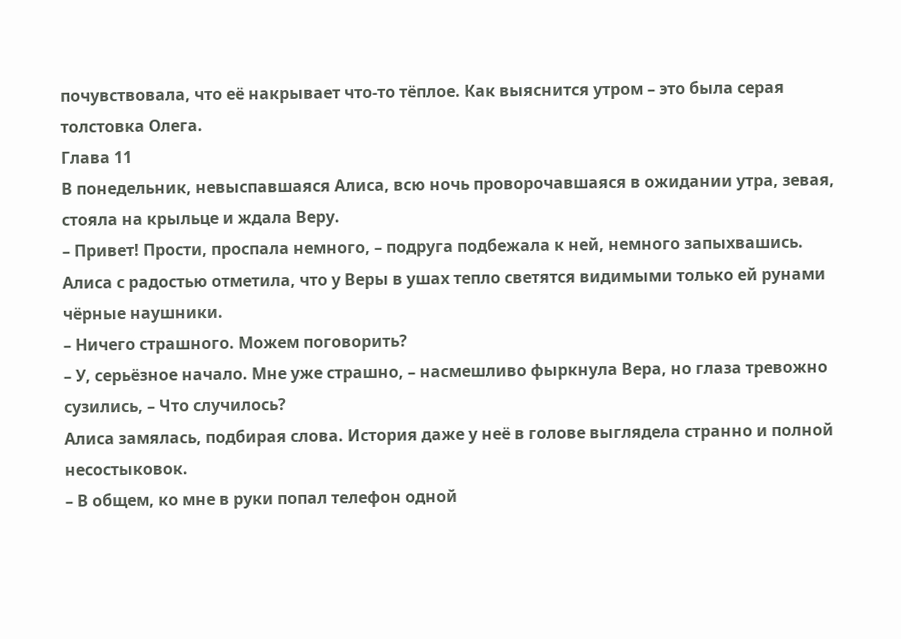почувствовала, что её накрывает что-то тёплое. Как выяснится утром – это была серая толстовка Олега.
Глава 11
В понедельник, невыспавшаяся Алиса, всю ночь проворочавшаяся в ожидании утра, зевая, стояла на крыльце и ждала Веру.
– Привет! Прости, проспала немного, – подруга подбежала к ней, немного запыхвашись. Алиса с радостью отметила, что у Веры в ушах тепло светятся видимыми только ей рунами чёрные наушники.
– Ничего страшного. Можем поговорить?
– У, серьёзное начало. Мне уже страшно, – насмешливо фыркнула Вера, но глаза тревожно сузились, – Что случилось?
Алиса замялась, подбирая слова. История даже у неё в голове выглядела странно и полной несостыковок.
– В общем, ко мне в руки попал телефон одной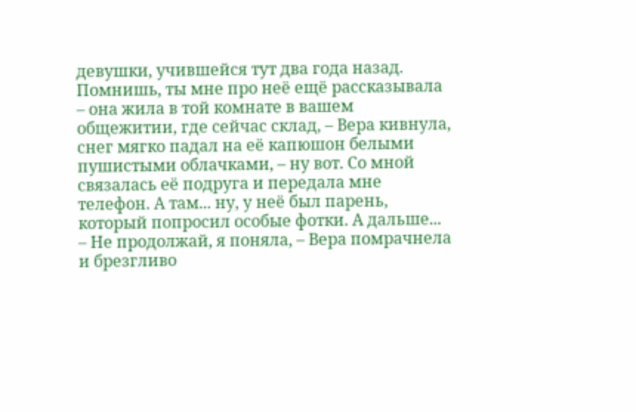девушки, учившейся тут два года назад. Помнишь, ты мне про неё ещё рассказывала – она жила в той комнате в вашем общежитии, где сейчас склад, – Вера кивнула, снег мягко падал на её капюшон белыми пушистыми облачками, – ну вот. Со мной связалась её подруга и передала мне телефон. А там... ну, у неё был парень, который попросил особые фотки. А дальше...
– Не продолжай, я поняла, – Вера помрачнела и брезгливо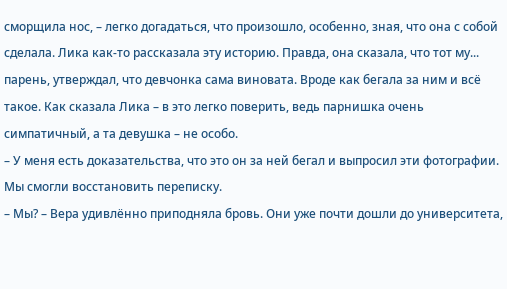сморщила нос, – легко догадаться, что произошло, особенно, зная, что она с собой сделала. Лика как-то рассказала эту историю. Правда, она сказала, что тот му... парень, утверждал, что девчонка сама виновата. Вроде как бегала за ним и всё такое. Как сказала Лика – в это легко поверить, ведь парнишка очень симпатичный, а та девушка – не особо.
– У меня есть доказательства, что это он за ней бегал и выпросил эти фотографии. Мы смогли восстановить переписку.
– Мы? – Вера удивлённо приподняла бровь. Они уже почти дошли до университета,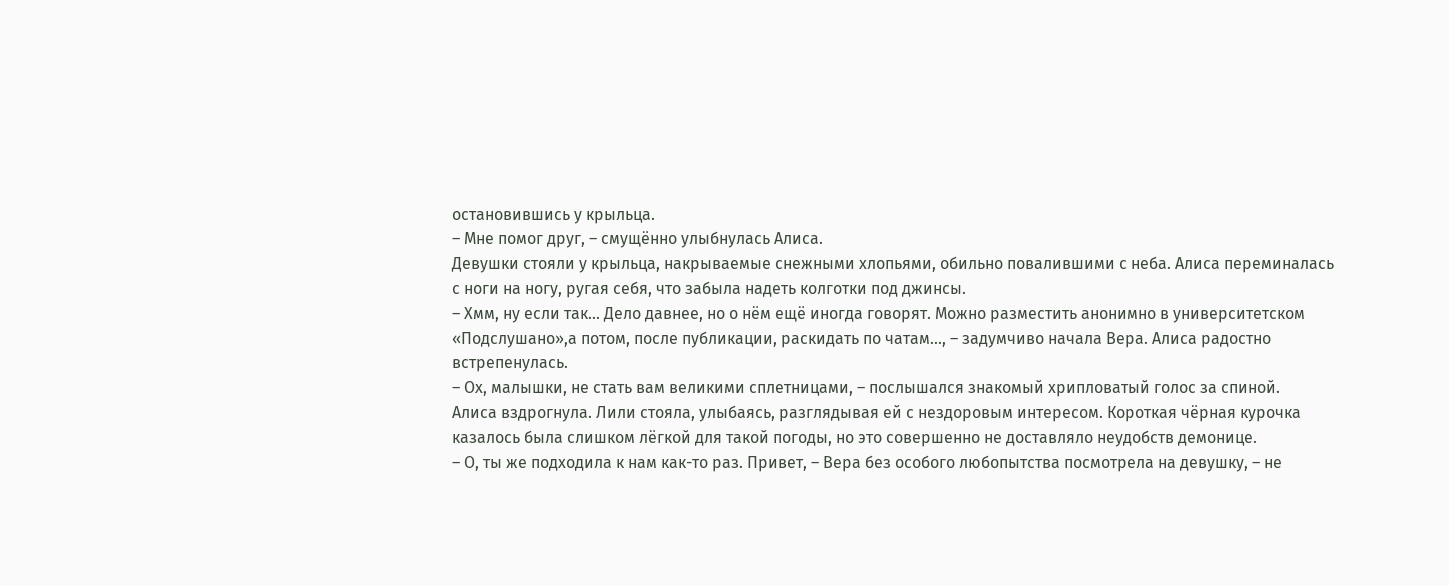остановившись у крыльца.
– Мне помог друг, – смущённо улыбнулась Алиса.
Девушки стояли у крыльца, накрываемые снежными хлопьями, обильно повалившими с неба. Алиса переминалась с ноги на ногу, ругая себя, что забыла надеть колготки под джинсы.
– Хмм, ну если так... Дело давнее, но о нём ещё иногда говорят. Можно разместить анонимно в университетском «Подслушано»,а потом, после публикации, раскидать по чатам..., – задумчиво начала Вера. Алиса радостно встрепенулась.
– Ох, малышки, не стать вам великими сплетницами, – послышался знакомый хрипловатый голос за спиной.
Алиса вздрогнула. Лили стояла, улыбаясь, разглядывая ей с нездоровым интересом. Короткая чёрная курочка казалось была слишком лёгкой для такой погоды, но это совершенно не доставляло неудобств демонице.
– О, ты же подходила к нам как-то раз. Привет, – Вера без особого любопытства посмотрела на девушку, – не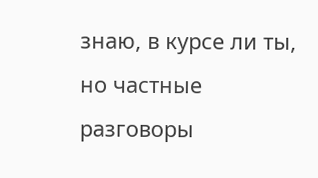знаю, в курсе ли ты, но частные разговоры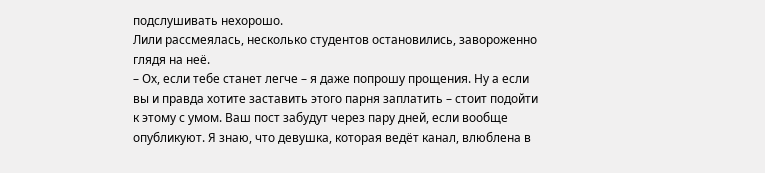подслушивать нехорошо.
Лили рассмеялась, несколько студентов остановились, завороженно глядя на неё.
– Ох, если тебе станет легче – я даже попрошу прощения. Ну а если вы и правда хотите заставить этого парня заплатить – стоит подойти к этому с умом. Ваш пост забудут через пару дней, если вообще опубликуют. Я знаю, что девушка, которая ведёт канал, влюблена в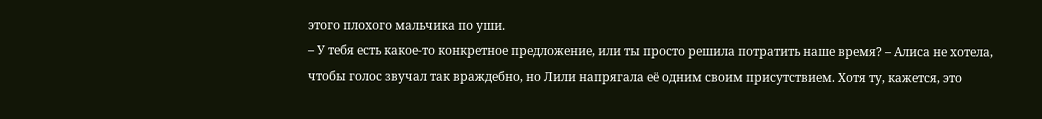этого плохого мальчика по уши.
– У тебя есть какое-то конкретное предложение, или ты просто решила потратить наше время? – Алиса не хотела, чтобы голос звучал так враждебно, но Лили напрягала её одним своим присутствием. Хотя ту, кажется, это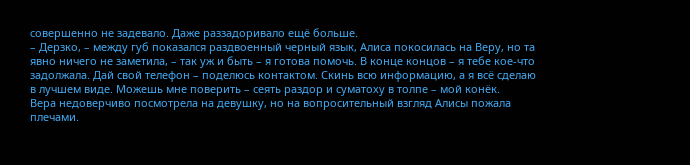совершенно не задевало. Даже раззадоривало ещё больше.
– Дерзко, – между губ показался раздвоенный черный язык, Алиса покосилась на Веру, но та явно ничего не заметила, – так уж и быть – я готова помочь. В конце концов – я тебе кое-что задолжала. Дай свой телефон – поделюсь контактом. Скинь всю информацию, а я всё сделаю в лучшем виде. Можешь мне поверить – сеять раздор и суматоху в толпе – мой конёк.
Вера недоверчиво посмотрела на девушку, но на вопросительный взгляд Алисы пожала плечами.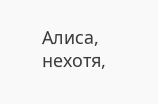Алиса, нехотя,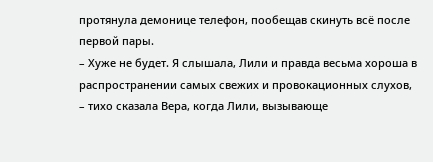протянула демонице телефон, пообещав скинуть всё после первой пары.
– Хуже не будет. Я слышала, Лили и правда весьма хороша в распространении самых свежих и провокационных слухов, – тихо сказала Вера, когда Лили, вызывающе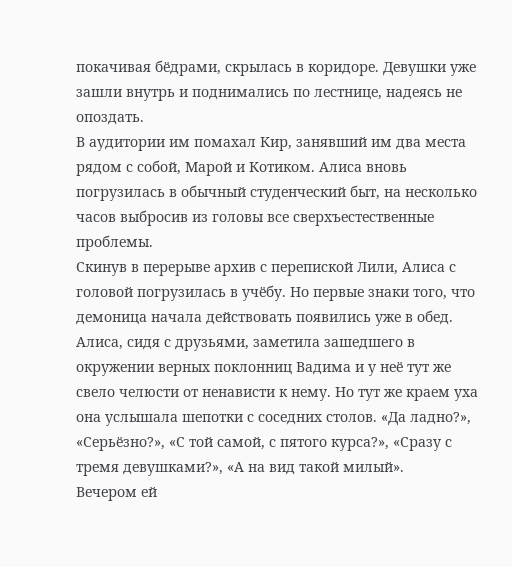покачивая бёдрами, скрылась в коридоре. Девушки уже зашли внутрь и поднимались по лестнице, надеясь не опоздать.
В аудитории им помахал Кир, занявший им два места рядом с собой, Марой и Котиком. Алиса вновь погрузилась в обычный студенческий быт, на несколько часов выбросив из головы все сверхъестественные проблемы.
Скинув в перерыве архив с перепиской Лили, Алиса с головой погрузилась в учёбу. Но первые знаки того, что демоница начала действовать появились уже в обед. Алиса, сидя с друзьями, заметила зашедшего в окружении верных поклонниц Вадима и у неё тут же свело челюсти от ненависти к нему. Но тут же краем уха она услышала шепотки с соседних столов. «Да ладно?», «Серьёзно?», «С той самой, с пятого курса?», «Сразу с тремя девушками?», «А на вид такой милый».
Вечером ей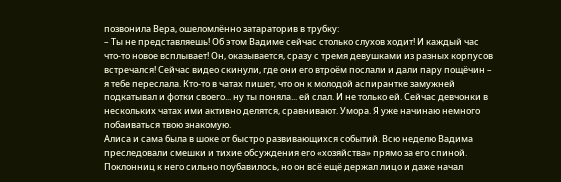позвонила Вера, ошеломлённо затараторив в трубку:
– Ты не представляешь! Об этом Вадиме сейчас столько слухов ходит! И каждый час что-то новое всплывает! Он, оказывается, сразу с тремя девушками из разных корпусов встречался! Сейчас видео скинули, где они его втроём послали и дали пару пощёчин – я тебе переслала. Кто-то в чатах пишет, что он к молодой аспирантке замужней подкатывал и фотки своего... ну ты поняла... ей слал. И не только ей. Сейчас девчонки в нескольких чатах ими активно делятся, сравнивают. Умора. Я уже начинаю немного побаиваться твою знакомую.
Алиса и сама была в шоке от быстро развивающихся событий. Всю неделю Вадима преследовали смешки и тихие обсуждения его «хозяйства» прямо за его спиной. Поклонниц к него сильно поубавилось, но он всё ещё держал лицо и даже начал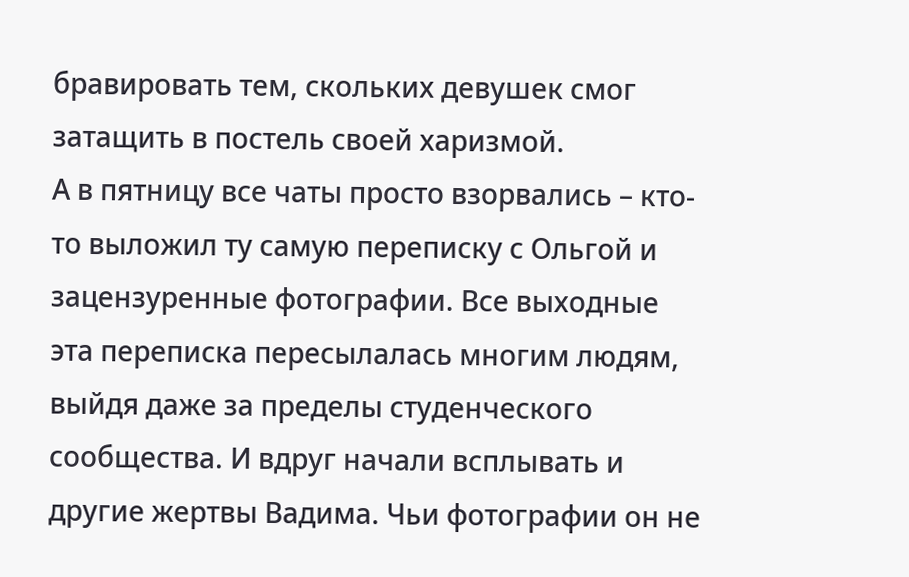бравировать тем, скольких девушек смог затащить в постель своей харизмой.
А в пятницу все чаты просто взорвались – кто-то выложил ту самую переписку с Ольгой и зацензуренные фотографии. Все выходные эта переписка пересылалась многим людям, выйдя даже за пределы студенческого сообщества. И вдруг начали всплывать и другие жертвы Вадима. Чьи фотографии он не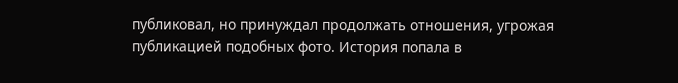публиковал, но принуждал продолжать отношения, угрожая публикацией подобных фото. История попала в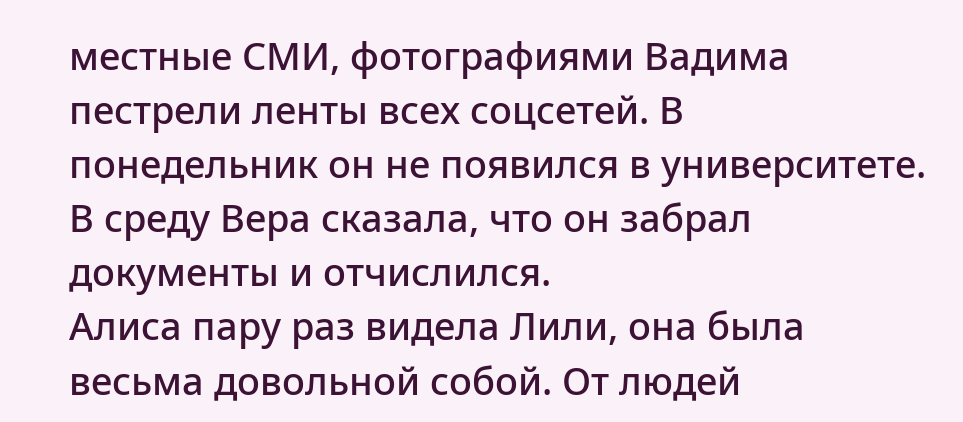местные СМИ, фотографиями Вадима пестрели ленты всех соцсетей. В понедельник он не появился в университете. В среду Вера сказала, что он забрал документы и отчислился.
Алиса пару раз видела Лили, она была весьма довольной собой. От людей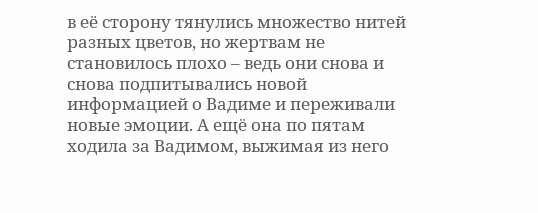в её сторону тянулись множество нитей разных цветов, но жертвам не становилось плохо – ведь они снова и снова подпитывались новой информацией о Вадиме и переживали новые эмоции. А ещё она по пятам ходила за Вадимом, выжимая из него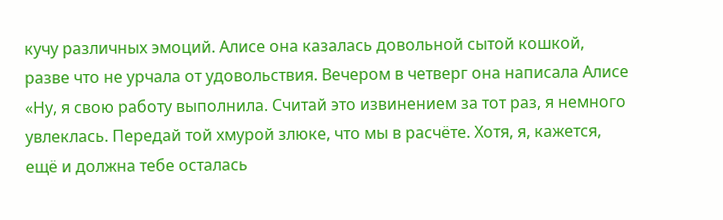кучу различных эмоций. Алисе она казалась довольной сытой кошкой, разве что не урчала от удовольствия. Вечером в четверг она написала Алисе «Ну, я свою работу выполнила. Считай это извинением за тот раз, я немного увлеклась. Передай той хмурой злюке, что мы в расчёте. Хотя, я, кажется, ещё и должна тебе осталась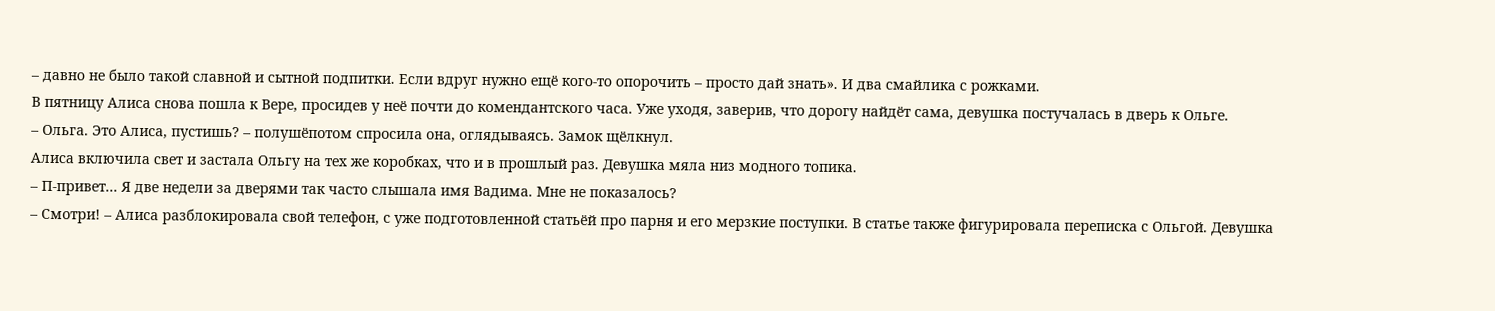– давно не было такой славной и сытной подпитки. Если вдруг нужно ещё кого-то опорочить – просто дай знать». И два смайлика с рожками.
В пятницу Алиса снова пошла к Вере, просидев у неё почти до комендантского часа. Уже уходя, заверив, что дорогу найдёт сама, девушка постучалась в дверь к Ольге.
– Ольга. Это Алиса, пустишь? – полушёпотом спросила она, оглядываясь. Замок щёлкнул.
Алиса включила свет и застала Ольгу на тех же коробках, что и в прошлый раз. Девушка мяла низ модного топика.
– П-привет... Я две недели за дверями так часто слышала имя Вадима. Мне не показалось?
– Смотри! – Алиса разблокировала свой телефон, с уже подготовленной статьёй про парня и его мерзкие поступки. В статье также фигурировала переписка с Ольгой. Девушка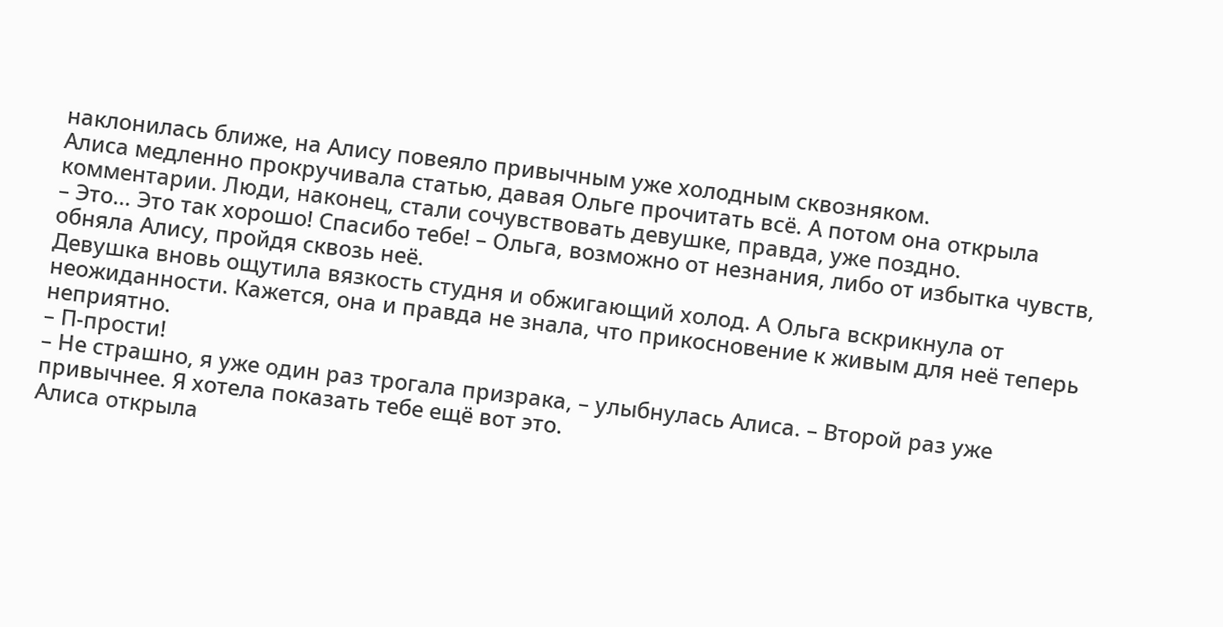наклонилась ближе, на Алису повеяло привычным уже холодным сквозняком.
Алиса медленно прокручивала статью, давая Ольге прочитать всё. А потом она открыла комментарии. Люди, наконец, стали сочувствовать девушке, правда, уже поздно.
– Это... Это так хорошо! Спасибо тебе! – Ольга, возможно от незнания, либо от избытка чувств, обняла Алису, пройдя сквозь неё.
Девушка вновь ощутила вязкость студня и обжигающий холод. А Ольга вскрикнула от неожиданности. Кажется, она и правда не знала, что прикосновение к живым для неё теперь неприятно.
– П-прости!
– Не страшно, я уже один раз трогала призрака, – улыбнулась Алиса. – Второй раз уже привычнее. Я хотела показать тебе ещё вот это.
Алиса открыла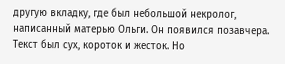другую вкладку, где был небольшой некролог, написанный матерью Ольги. Он появился позавчера. Текст был сух, короток и жесток. Но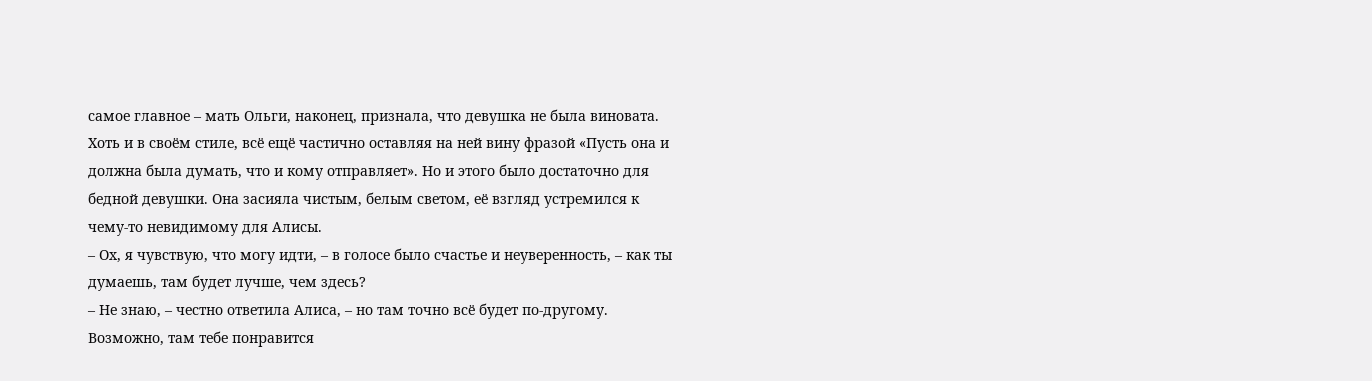самое главное – мать Ольги, наконец, признала, что девушка не была виновата. Хоть и в своём стиле, всё ещё частично оставляя на ней вину фразой «Пусть она и должна была думать, что и кому отправляет». Но и этого было достаточно для бедной девушки. Она засияла чистым, белым светом, её взгляд устремился к чему-то невидимому для Алисы.
– Ох, я чувствую, что могу идти, – в голосе было счастье и неуверенность, – как ты думаешь, там будет лучше, чем здесь?
– Не знаю, – честно ответила Алиса, – но там точно всё будет по-другому. Возможно, там тебе понравится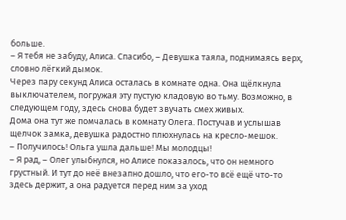больше.
– Я тебя не забуду, Алиса. Спасибо, – Девушка таяла, поднимаясь верх, словно лёгкий дымок.
Через пару секунд Алиса осталась в комнате одна. Она щёлкнула выключателем, погружая эту пустую кладовую во тьму. Возможно, в следующем году, здесь снова будет звучать смех живых.
Дома она тут же помчалась в комнату Олега. Постучав и услышав щелчок замка, девушка радостно плюхнулась на кресло-мешок.
– Получилось! Ольга ушла дальше! Мы молодцы!
– Я рад, – Олег улыбнулся, но Алисе показалось, что он немного грустный. И тут до неё внезапно дошло, что его-то всё ещё что-то здесь держит, а она радуется перед ним за уход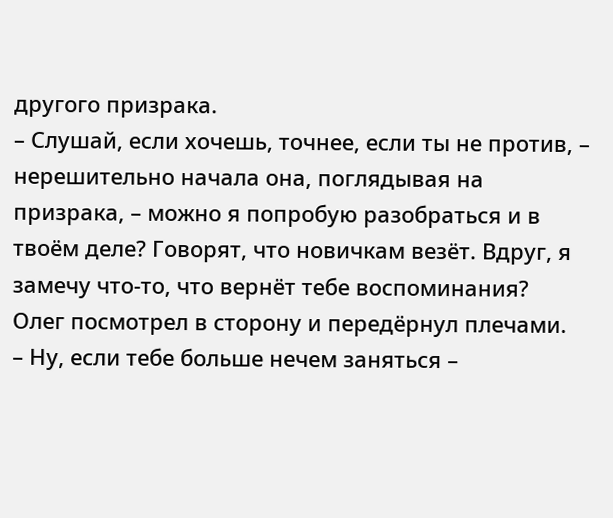другого призрака.
– Слушай, если хочешь, точнее, если ты не против, – нерешительно начала она, поглядывая на призрака, – можно я попробую разобраться и в твоём деле? Говорят, что новичкам везёт. Вдруг, я замечу что-то, что вернёт тебе воспоминания?
Олег посмотрел в сторону и передёрнул плечами.
– Ну, если тебе больше нечем заняться –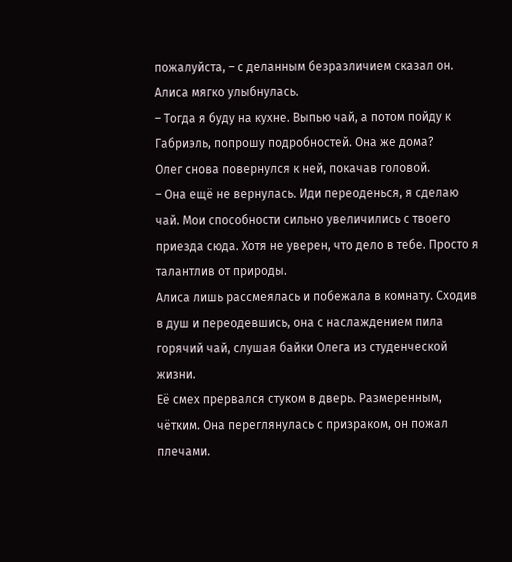пожалуйста, – с деланным безразличием сказал он. Алиса мягко улыбнулась.
– Тогда я буду на кухне. Выпью чай, а потом пойду к Габриэль, попрошу подробностей. Она же дома?
Олег снова повернулся к ней, покачав головой.
– Она ещё не вернулась. Иди переоденься, я сделаю чай. Мои способности сильно увеличились с твоего приезда сюда. Хотя не уверен, что дело в тебе. Просто я талантлив от природы.
Алиса лишь рассмеялась и побежала в комнату. Сходив в душ и переодевшись, она с наслаждением пила горячий чай, слушая байки Олега из студенческой жизни.
Её смех прервался стуком в дверь. Размеренным, чётким. Она переглянулась с призраком, он пожал плечами.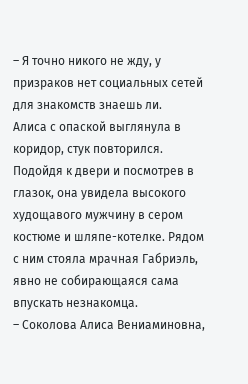– Я точно никого не жду, у призраков нет социальных сетей для знакомств знаешь ли.
Алиса с опаской выглянула в коридор, стук повторился. Подойдя к двери и посмотрев в глазок, она увидела высокого худощавого мужчину в сером костюме и шляпе-котелке. Рядом с ним стояла мрачная Габриэль, явно не собирающаяся сама впускать незнакомца.
– Соколова Алиса Вениаминовна,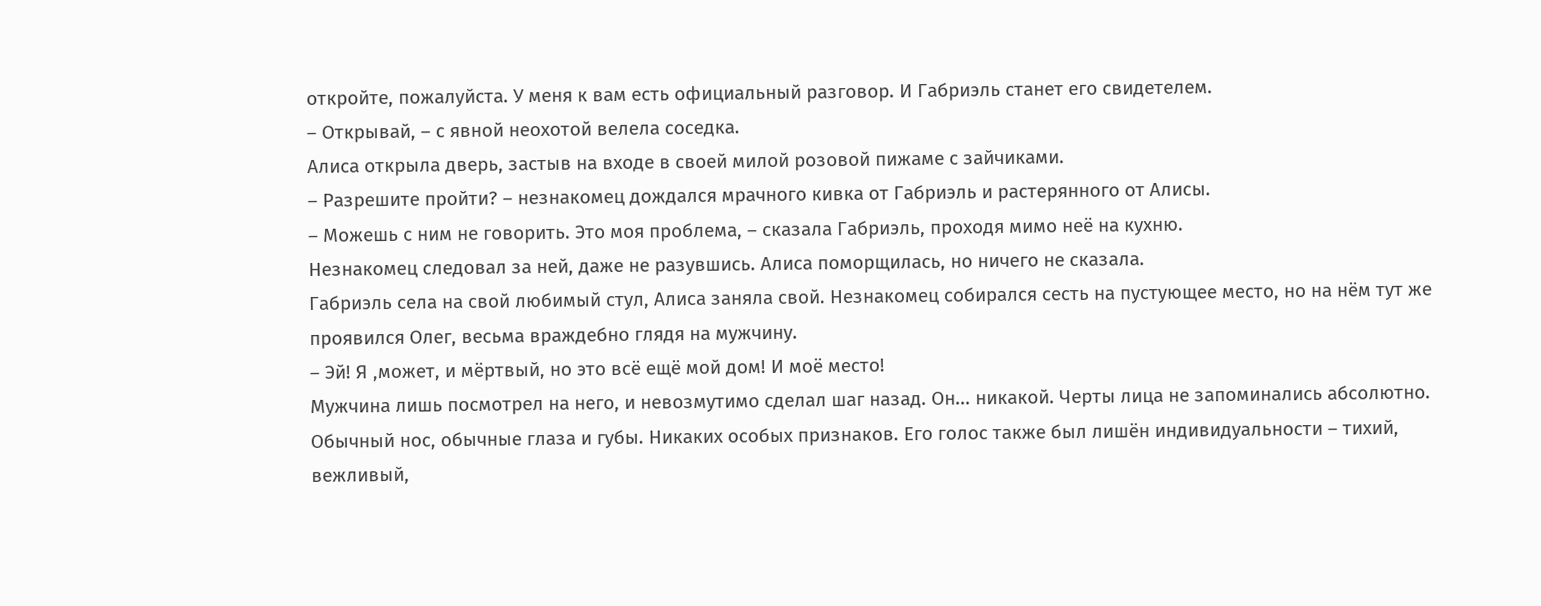откройте, пожалуйста. У меня к вам есть официальный разговор. И Габриэль станет его свидетелем.
– Открывай, – с явной неохотой велела соседка.
Алиса открыла дверь, застыв на входе в своей милой розовой пижаме с зайчиками.
– Разрешите пройти? – незнакомец дождался мрачного кивка от Габриэль и растерянного от Алисы.
– Можешь с ним не говорить. Это моя проблема, – сказала Габриэль, проходя мимо неё на кухню.
Незнакомец следовал за ней, даже не разувшись. Алиса поморщилась, но ничего не сказала.
Габриэль села на свой любимый стул, Алиса заняла свой. Незнакомец собирался сесть на пустующее место, но на нём тут же проявился Олег, весьма враждебно глядя на мужчину.
– Эй! Я ,может, и мёртвый, но это всё ещё мой дом! И моё место!
Мужчина лишь посмотрел на него, и невозмутимо сделал шаг назад. Он... никакой. Черты лица не запоминались абсолютно. Обычный нос, обычные глаза и губы. Никаких особых признаков. Его голос также был лишён индивидуальности – тихий, вежливый,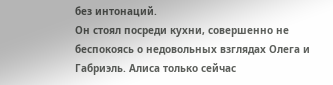без интонаций.
Он стоял посреди кухни, совершенно не беспокоясь о недовольных взглядах Олега и Габриэль. Алиса только сейчас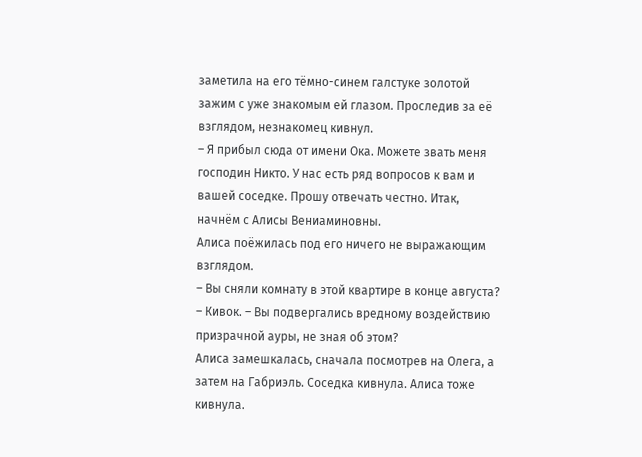заметила на его тёмно-синем галстуке золотой зажим с уже знакомым ей глазом. Проследив за её взглядом, незнакомец кивнул.
– Я прибыл сюда от имени Ока. Можете звать меня господин Никто. У нас есть ряд вопросов к вам и вашей соседке. Прошу отвечать честно. Итак, начнём с Алисы Вениаминовны.
Алиса поёжилась под его ничего не выражающим взглядом.
– Вы сняли комнату в этой квартире в конце августа? – Кивок. – Вы подвергались вредному воздействию призрачной ауры, не зная об этом?
Алиса замешкалась, сначала посмотрев на Олега, а затем на Габриэль. Соседка кивнула. Алиса тоже кивнула.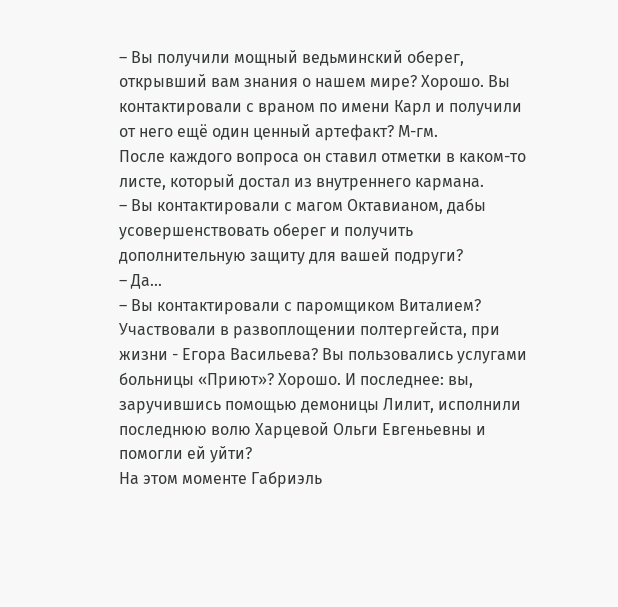– Вы получили мощный ведьминский оберег, открывший вам знания о нашем мире? Хорошо. Вы контактировали с враном по имени Карл и получили от него ещё один ценный артефакт? М-гм.
После каждого вопроса он ставил отметки в каком-то листе, который достал из внутреннего кармана.
– Вы контактировали с магом Октавианом, дабы усовершенствовать оберег и получить дополнительную защиту для вашей подруги?
– Да...
– Вы контактировали с паромщиком Виталием? Участвовали в развоплощении полтергейста, при жизни - Егора Васильева? Вы пользовались услугами больницы «Приют»? Хорошо. И последнее: вы, заручившись помощью демоницы Лилит, исполнили последнюю волю Харцевой Ольги Евгеньевны и помогли ей уйти?
На этом моменте Габриэль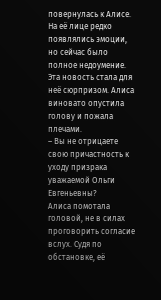повернулась к Алисе. На её лице редко появлялись эмоции, но сейчас было полное недоумение. Эта новость стала для неё сюрпризом. Алиса виновато опустила голову и пожала плечами.
– Вы не отрицаете свою причастность к уходу призрака уважаемой Ольги Евгеньевны?
Алиса помотала головой, не в силах проговорить согласие вслух. Судя по обстановке, её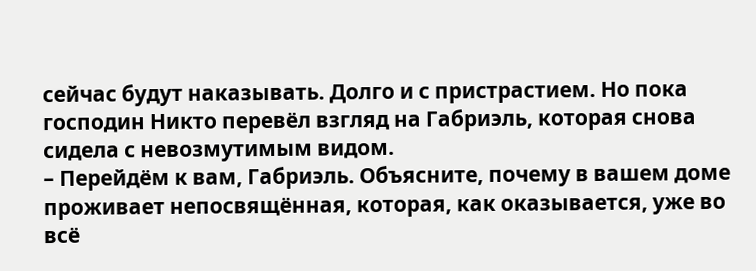сейчас будут наказывать. Долго и с пристрастием. Но пока господин Никто перевёл взгляд на Габриэль, которая снова сидела с невозмутимым видом.
– Перейдём к вам, Габриэль. Объясните, почему в вашем доме проживает непосвящённая, которая, как оказывается, уже во всё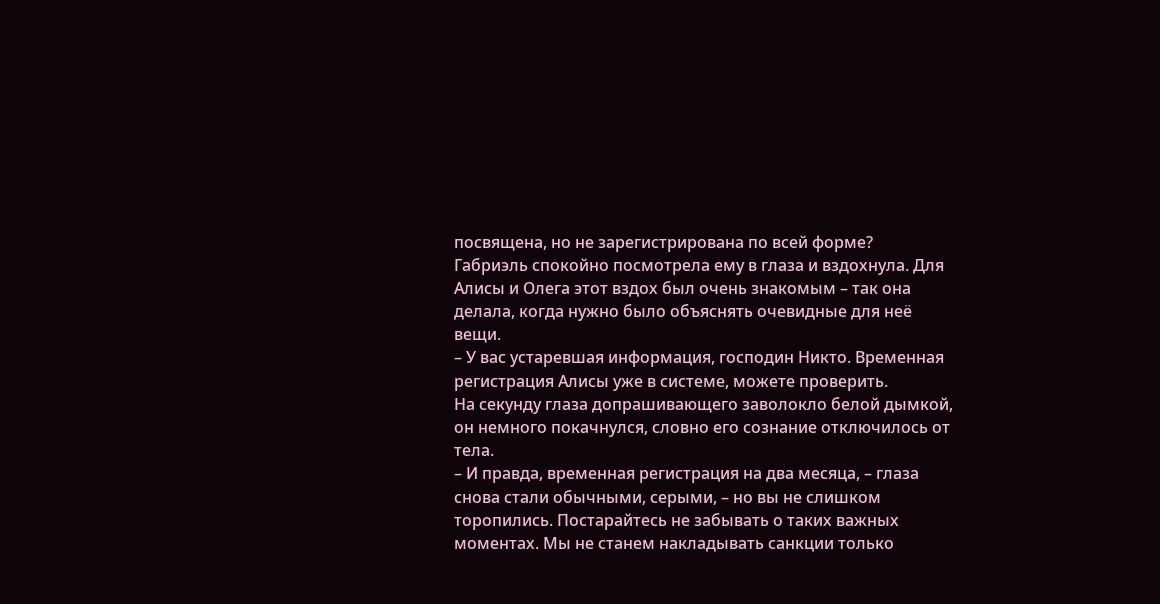посвящена, но не зарегистрирована по всей форме?
Габриэль спокойно посмотрела ему в глаза и вздохнула. Для Алисы и Олега этот вздох был очень знакомым – так она делала, когда нужно было объяснять очевидные для неё вещи.
– У вас устаревшая информация, господин Никто. Временная регистрация Алисы уже в системе, можете проверить.
На секунду глаза допрашивающего заволокло белой дымкой, он немного покачнулся, словно его сознание отключилось от тела.
– И правда, временная регистрация на два месяца, – глаза снова стали обычными, серыми, – но вы не слишком торопились. Постарайтесь не забывать о таких важных моментах. Мы не станем накладывать санкции только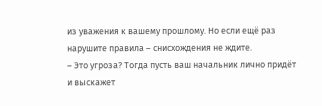из уважения к вашему прошлому. Но если ещё раз нарушите правила – снисхождения не ждите.
– Это угроза? Тогда пусть ваш начальник лично придёт и выскажет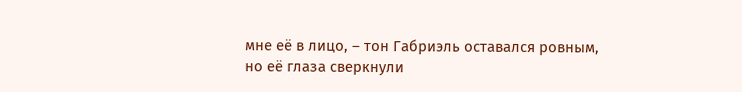мне её в лицо, – тон Габриэль оставался ровным, но её глаза сверкнули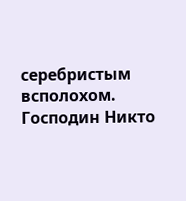серебристым всполохом.
Господин Никто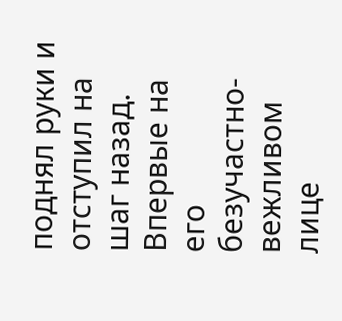поднял руки и отступил на шаг назад. Впервые на его безучастно-вежливом лице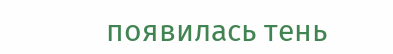появилась тень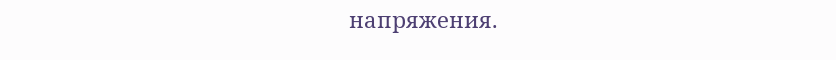напряжения.